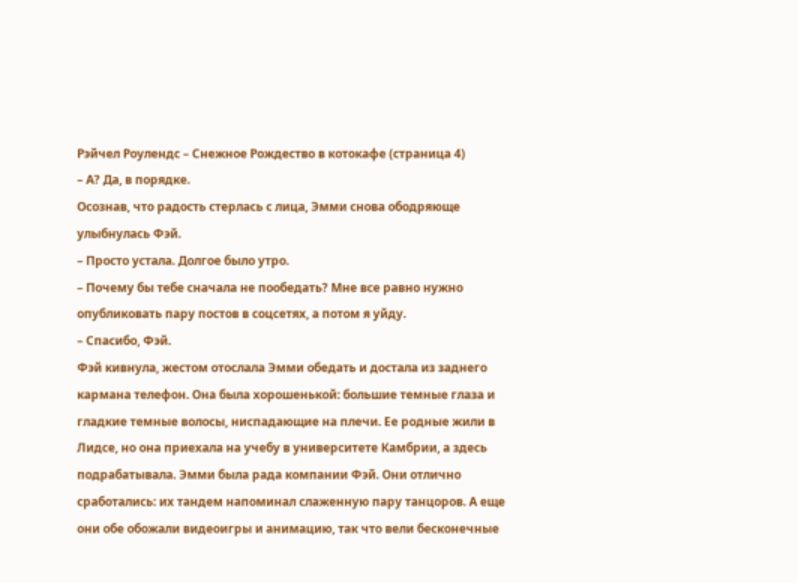Рэйчел Роулендс – Снежное Рождество в котокафе (страница 4)
– А? Да, в порядке.
Осознав, что радость стерлась с лица, Эмми снова ободряюще улыбнулась Фэй.
– Просто устала. Долгое было утро.
– Почему бы тебе сначала не пообедать? Мне все равно нужно опубликовать пару постов в соцсетях, а потом я уйду.
– Спасибо, Фэй.
Фэй кивнула, жестом отослала Эмми обедать и достала из заднего кармана телефон. Она была хорошенькой: большие темные глаза и гладкие темные волосы, ниспадающие на плечи. Ее родные жили в Лидсе, но она приехала на учебу в университете Камбрии, а здесь подрабатывала. Эмми была рада компании Фэй. Они отлично сработались: их тандем напоминал слаженную пару танцоров. А еще они обе обожали видеоигры и анимацию, так что вели бесконечные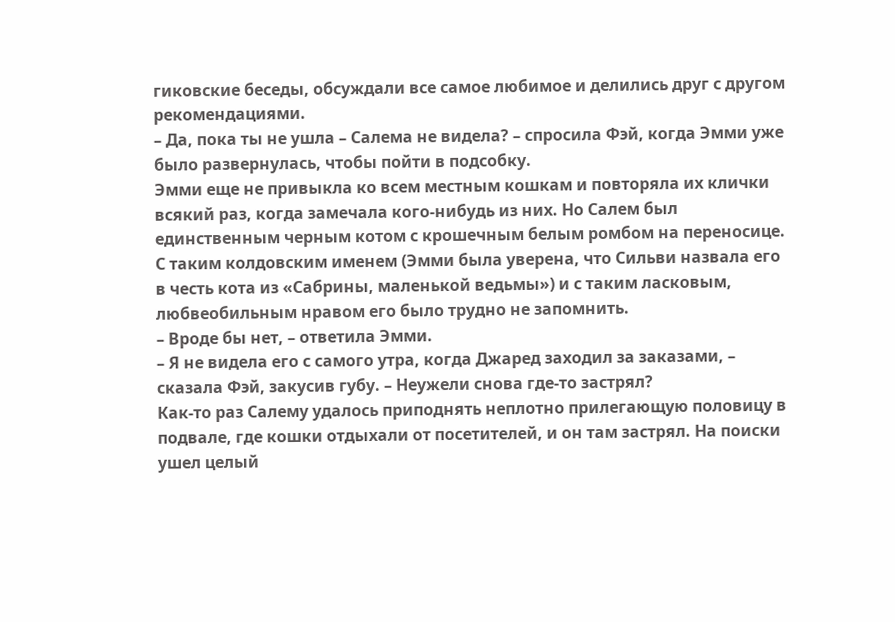гиковские беседы, обсуждали все самое любимое и делились друг с другом рекомендациями.
– Да, пока ты не ушла – Салема не видела? – спросила Фэй, когда Эмми уже было развернулась, чтобы пойти в подсобку.
Эмми еще не привыкла ко всем местным кошкам и повторяла их клички всякий раз, когда замечала кого-нибудь из них. Но Салем был единственным черным котом с крошечным белым ромбом на переносице. С таким колдовским именем (Эмми была уверена, что Сильви назвала его в честь кота из «Сабрины, маленькой ведьмы») и с таким ласковым, любвеобильным нравом его было трудно не запомнить.
– Вроде бы нет, – ответила Эмми.
– Я не видела его с самого утра, когда Джаред заходил за заказами, – сказала Фэй, закусив губу. – Неужели снова где-то застрял?
Как-то раз Салему удалось приподнять неплотно прилегающую половицу в подвале, где кошки отдыхали от посетителей, и он там застрял. На поиски ушел целый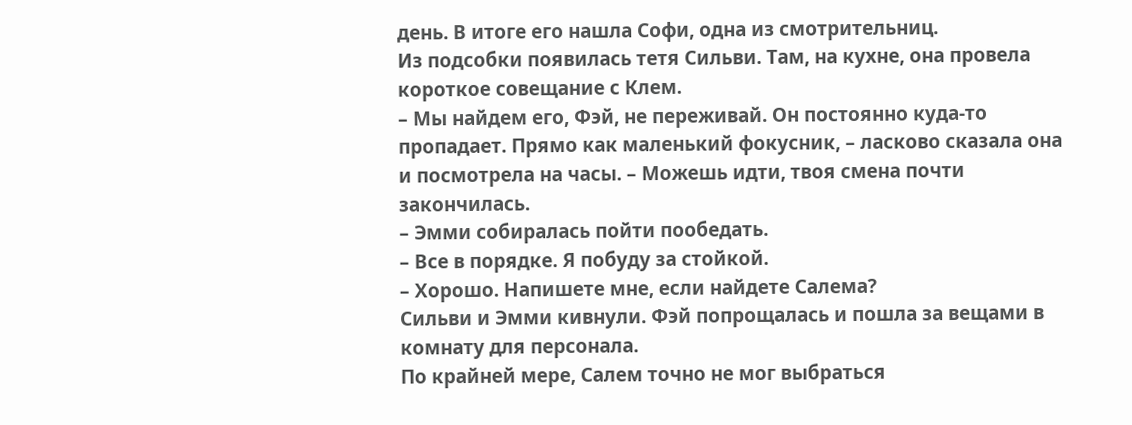день. В итоге его нашла Софи, одна из смотрительниц.
Из подсобки появилась тетя Сильви. Там, на кухне, она провела короткое совещание с Клем.
– Мы найдем его, Фэй, не переживай. Он постоянно куда-то пропадает. Прямо как маленький фокусник, – ласково сказала она и посмотрела на часы. – Можешь идти, твоя смена почти закончилась.
– Эмми собиралась пойти пообедать.
– Все в порядке. Я побуду за стойкой.
– Хорошо. Напишете мне, если найдете Салема?
Сильви и Эмми кивнули. Фэй попрощалась и пошла за вещами в комнату для персонала.
По крайней мере, Салем точно не мог выбраться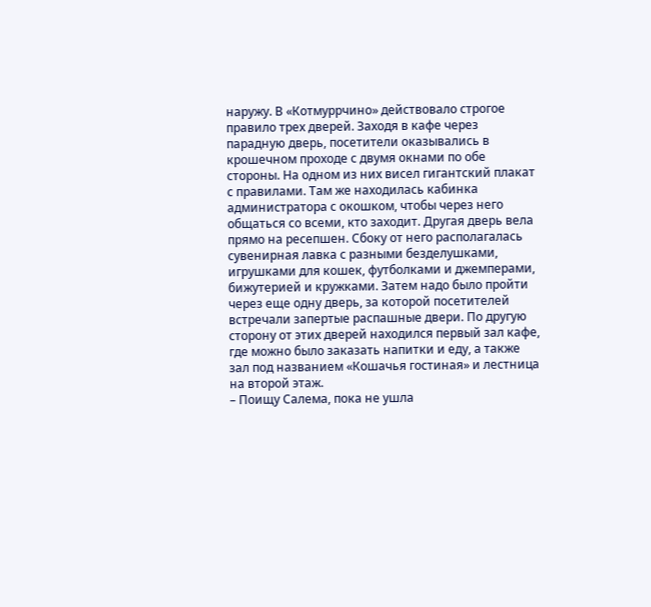наружу. В «Котмуррчино» действовало строгое правило трех дверей. Заходя в кафе через парадную дверь, посетители оказывались в крошечном проходе с двумя окнами по обе стороны. На одном из них висел гигантский плакат с правилами. Там же находилась кабинка администратора с окошком, чтобы через него общаться со всеми, кто заходит. Другая дверь вела прямо на ресепшен. Сбоку от него располагалась сувенирная лавка с разными безделушками, игрушками для кошек, футболками и джемперами, бижутерией и кружками. Затем надо было пройти через еще одну дверь, за которой посетителей встречали запертые распашные двери. По другую сторону от этих дверей находился первый зал кафе, где можно было заказать напитки и еду, а также зал под названием «Кошачья гостиная» и лестница на второй этаж.
– Поищу Салема, пока не ушла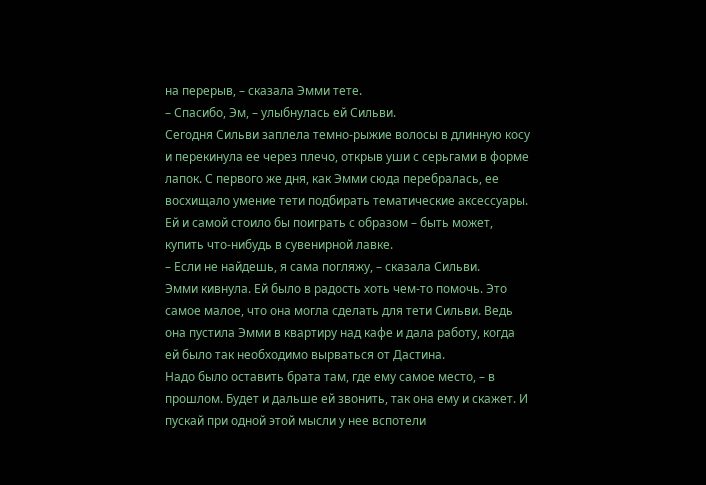на перерыв, – сказала Эмми тете.
– Спасибо, Эм, – улыбнулась ей Сильви.
Сегодня Сильви заплела темно-рыжие волосы в длинную косу и перекинула ее через плечо, открыв уши с серьгами в форме лапок. С первого же дня, как Эмми сюда перебралась, ее восхищало умение тети подбирать тематические аксессуары. Ей и самой стоило бы поиграть с образом – быть может, купить что-нибудь в сувенирной лавке.
– Если не найдешь, я сама погляжу, – сказала Сильви.
Эмми кивнула. Ей было в радость хоть чем-то помочь. Это самое малое, что она могла сделать для тети Сильви. Ведь она пустила Эмми в квартиру над кафе и дала работу, когда ей было так необходимо вырваться от Дастина.
Надо было оставить брата там, где ему самое место, – в прошлом. Будет и дальше ей звонить, так она ему и скажет. И пускай при одной этой мысли у нее вспотели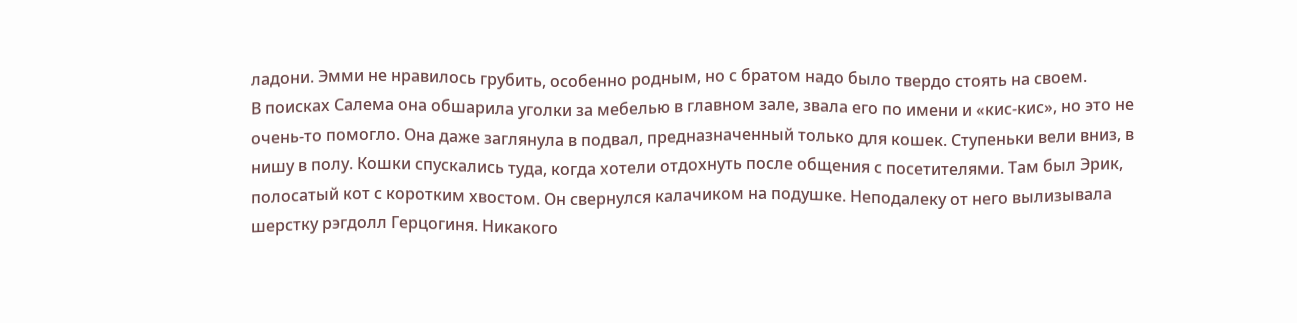ладони. Эмми не нравилось грубить, особенно родным, но с братом надо было твердо стоять на своем.
В поисках Салема она обшарила уголки за мебелью в главном зале, звала его по имени и «кис-кис», но это не очень-то помогло. Она даже заглянула в подвал, предназначенный только для кошек. Ступеньки вели вниз, в нишу в полу. Кошки спускались туда, когда хотели отдохнуть после общения с посетителями. Там был Эрик, полосатый кот с коротким хвостом. Он свернулся калачиком на подушке. Неподалеку от него вылизывала шерстку рэгдолл Герцогиня. Никакого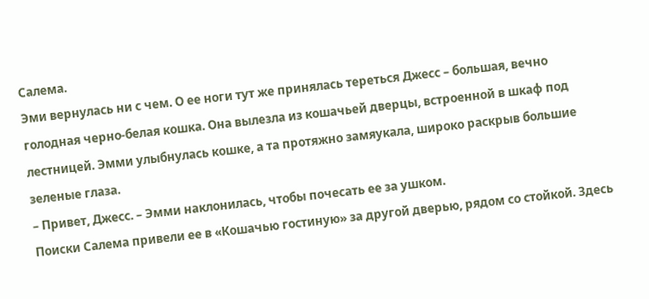Салема.
Эми вернулась ни с чем. О ее ноги тут же принялась тереться Джесс – большая, вечно голодная черно-белая кошка. Она вылезла из кошачьей дверцы, встроенной в шкаф под лестницей. Эмми улыбнулась кошке, а та протяжно замяукала, широко раскрыв большие зеленые глаза.
– Привет, Джесс. – Эмми наклонилась, чтобы почесать ее за ушком.
Поиски Салема привели ее в «Кошачью гостиную» за другой дверью, рядом со стойкой. Здесь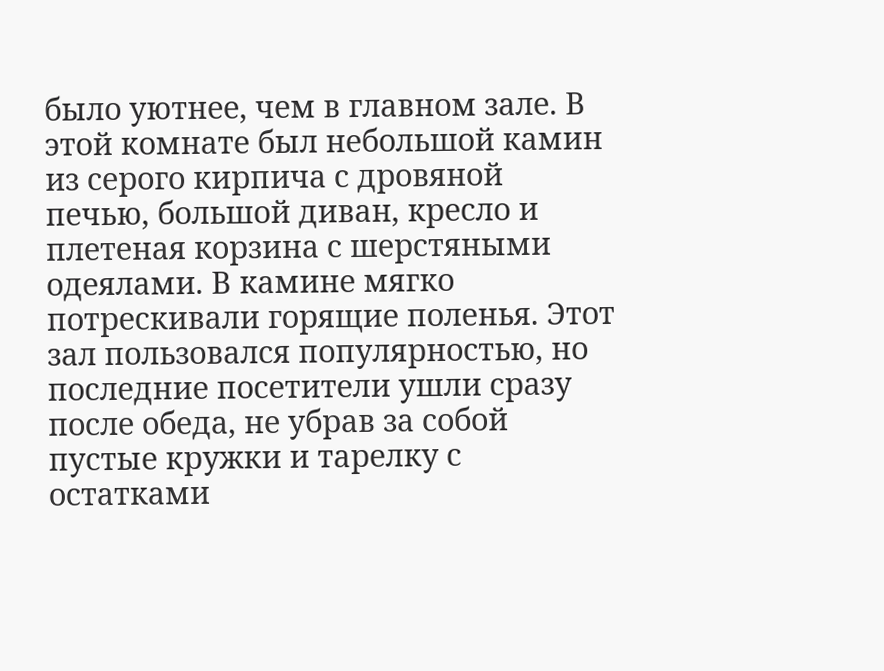было уютнее, чем в главном зале. В этой комнате был небольшой камин из серого кирпича с дровяной печью, большой диван, кресло и плетеная корзина с шерстяными одеялами. В камине мягко потрескивали горящие поленья. Этот зал пользовался популярностью, но последние посетители ушли сразу после обеда, не убрав за собой пустые кружки и тарелку с остатками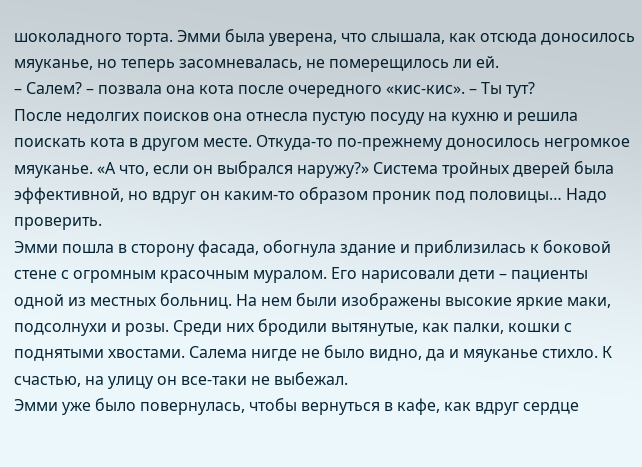шоколадного торта. Эмми была уверена, что слышала, как отсюда доносилось мяуканье, но теперь засомневалась, не померещилось ли ей.
– Салем? – позвала она кота после очередного «кис-кис». – Ты тут?
После недолгих поисков она отнесла пустую посуду на кухню и решила поискать кота в другом месте. Откуда-то по-прежнему доносилось негромкое мяуканье. «А что, если он выбрался наружу?» Система тройных дверей была эффективной, но вдруг он каким-то образом проник под половицы… Надо проверить.
Эмми пошла в сторону фасада, обогнула здание и приблизилась к боковой стене с огромным красочным муралом. Его нарисовали дети – пациенты одной из местных больниц. На нем были изображены высокие яркие маки, подсолнухи и розы. Среди них бродили вытянутые, как палки, кошки с поднятыми хвостами. Салема нигде не было видно, да и мяуканье стихло. К счастью, на улицу он все-таки не выбежал.
Эмми уже было повернулась, чтобы вернуться в кафе, как вдруг сердце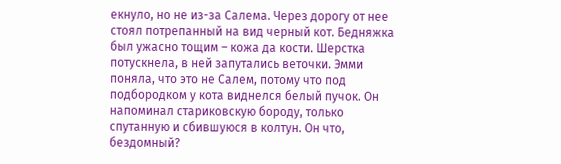екнуло, но не из-за Салема. Через дорогу от нее стоял потрепанный на вид черный кот. Бедняжка был ужасно тощим – кожа да кости. Шерстка потускнела, в ней запутались веточки. Эмми поняла, что это не Салем, потому что под подбородком у кота виднелся белый пучок. Он напоминал стариковскую бороду, только спутанную и сбившуюся в колтун. Он что, бездомный?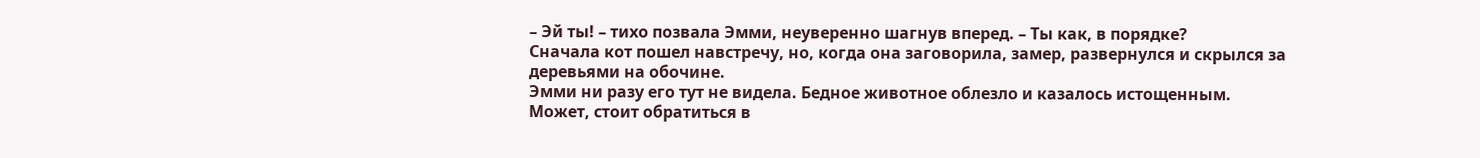– Эй ты! – тихо позвала Эмми, неуверенно шагнув вперед. – Ты как, в порядке?
Сначала кот пошел навстречу, но, когда она заговорила, замер, развернулся и скрылся за деревьями на обочине.
Эмми ни разу его тут не видела. Бедное животное облезло и казалось истощенным. Может, стоит обратиться в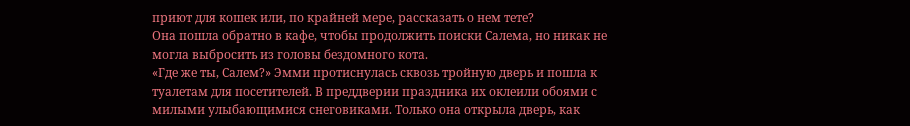приют для кошек или, по крайней мере, рассказать о нем тете?
Она пошла обратно в кафе, чтобы продолжить поиски Салема, но никак не могла выбросить из головы бездомного кота.
«Где же ты, Салем?» Эмми протиснулась сквозь тройную дверь и пошла к туалетам для посетителей. В преддверии праздника их оклеили обоями с милыми улыбающимися снеговиками. Только она открыла дверь, как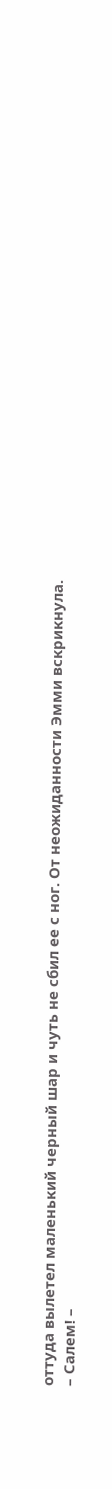оттуда вылетел маленький черный шар и чуть не сбил ее с ног. От неожиданности Эмми вскрикнула.
– Салем! –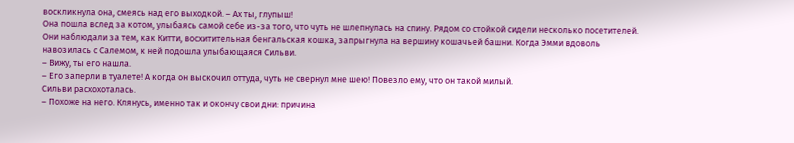воскликнула она, смеясь над его выходкой. – Ах ты, глупыш!
Она пошла вслед за котом, улыбаясь самой себе из-за того, что чуть не шлепнулась на спину. Рядом со стойкой сидели несколько посетителей. Они наблюдали за тем, как Китти, восхитительная бенгальская кошка, запрыгнула на вершину кошачьей башни. Когда Эмми вдоволь навозилась с Салемом, к ней подошла улыбающаяся Сильви.
– Вижу, ты его нашла.
– Его заперли в туалете! А когда он выскочил оттуда, чуть не свернул мне шею! Повезло ему, что он такой милый.
Сильви расхохоталась.
– Похоже на него. Клянусь, именно так и окончу свои дни: причина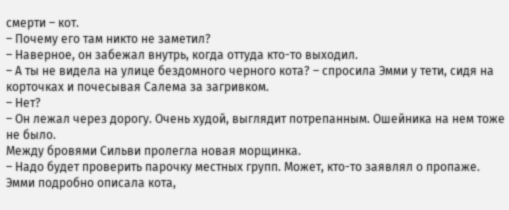смерти – кот.
– Почему его там никто не заметил?
– Наверное, он забежал внутрь, когда оттуда кто-то выходил.
– А ты не видела на улице бездомного черного кота? – спросила Эмми у тети, сидя на корточках и почесывая Салема за загривком.
– Нет?
– Он лежал через дорогу. Очень худой, выглядит потрепанным. Ошейника на нем тоже не было.
Между бровями Сильви пролегла новая морщинка.
– Надо будет проверить парочку местных групп. Может, кто-то заявлял о пропаже.
Эмми подробно описала кота,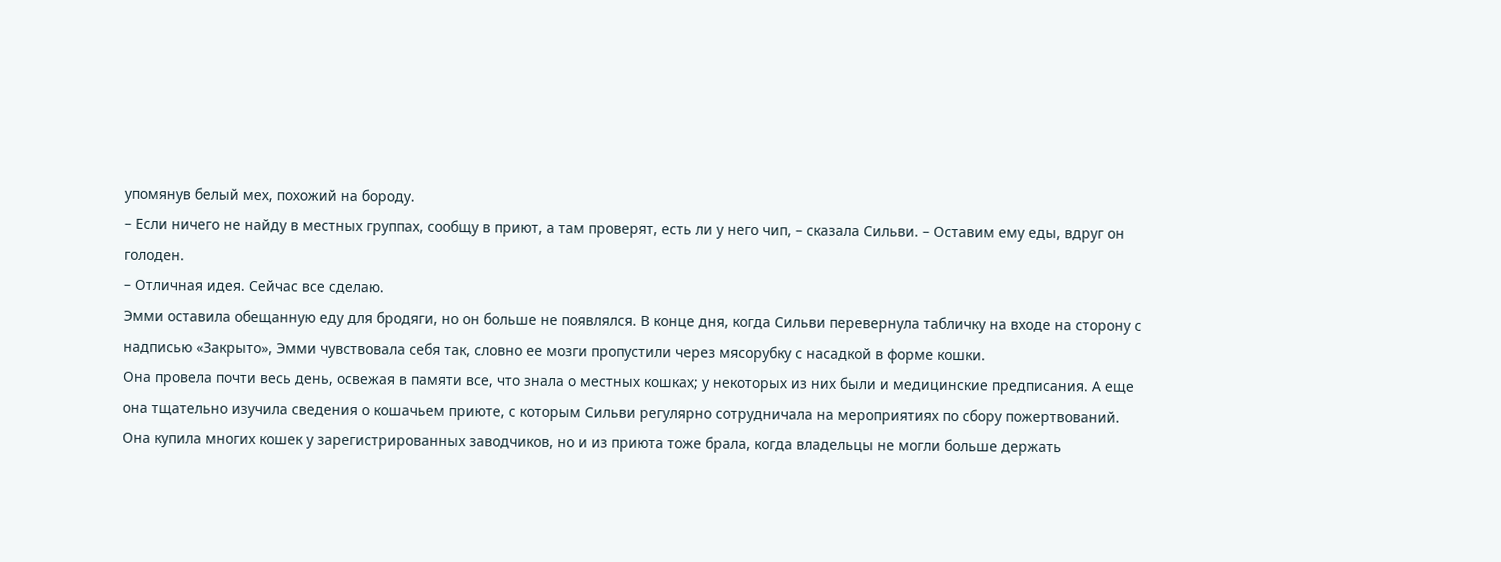упомянув белый мех, похожий на бороду.
– Если ничего не найду в местных группах, сообщу в приют, а там проверят, есть ли у него чип, – сказала Сильви. – Оставим ему еды, вдруг он голоден.
– Отличная идея. Сейчас все сделаю.
Эмми оставила обещанную еду для бродяги, но он больше не появлялся. В конце дня, когда Сильви перевернула табличку на входе на сторону с надписью «Закрыто», Эмми чувствовала себя так, словно ее мозги пропустили через мясорубку с насадкой в форме кошки.
Она провела почти весь день, освежая в памяти все, что знала о местных кошках; у некоторых из них были и медицинские предписания. А еще она тщательно изучила сведения о кошачьем приюте, с которым Сильви регулярно сотрудничала на мероприятиях по сбору пожертвований. Она купила многих кошек у зарегистрированных заводчиков, но и из приюта тоже брала, когда владельцы не могли больше держать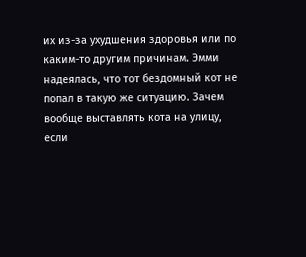их из-за ухудшения здоровья или по каким-то другим причинам. Эмми надеялась, что тот бездомный кот не попал в такую же ситуацию. Зачем вообще выставлять кота на улицу, если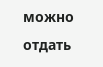можно отдать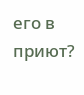его в приют?